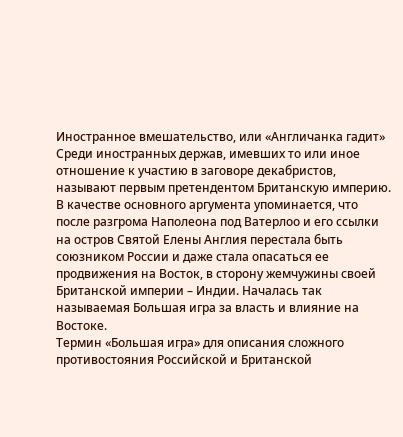Иностранное вмешательство, или «Англичанка гадит»
Среди иностранных держав, имевших то или иное отношение к участию в заговоре декабристов, называют первым претендентом Британскую империю. В качестве основного аргумента упоминается, что после разгрома Наполеона под Ватерлоо и его ссылки на остров Святой Елены Англия перестала быть союзником России и даже стала опасаться ее продвижения на Восток, в сторону жемчужины своей Британской империи – Индии. Началась так называемая Большая игра за власть и влияние на Востоке.
Термин «Большая игра» для описания сложного противостояния Российской и Британской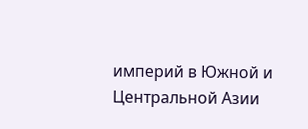империй в Южной и Центральной Азии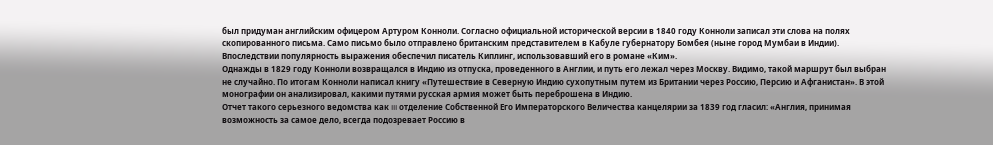был придуман английским офицером Артуром Конноли. Согласно официальной исторической версии в 1840 году Конноли записал эти слова на полях скопированного письма. Само письмо было отправлено британским представителем в Кабуле губернатору Бомбея (ныне город Мумбаи в Индии). Впоследствии популярность выражения обеспечил писатель Киплинг, использовавший его в романе «Ким».
Однажды в 1829 году Конноли возвращался в Индию из отпуска, проведенного в Англии, и путь его лежал через Москву. Видимо, такой маршрут был выбран не случайно. По итогам Конноли написал книгу «Путешествие в Северную Индию сухопутным путем из Британии через Россию, Персию и Афганистан». В этой монографии он анализировал, какими путями русская армия может быть переброшена в Индию.
Отчет такого серьезного ведомства как III отделение Собственной Его Императорского Величества канцелярии за 1839 год гласил: «Англия, принимая возможность за самое дело, всегда подозревает Россию в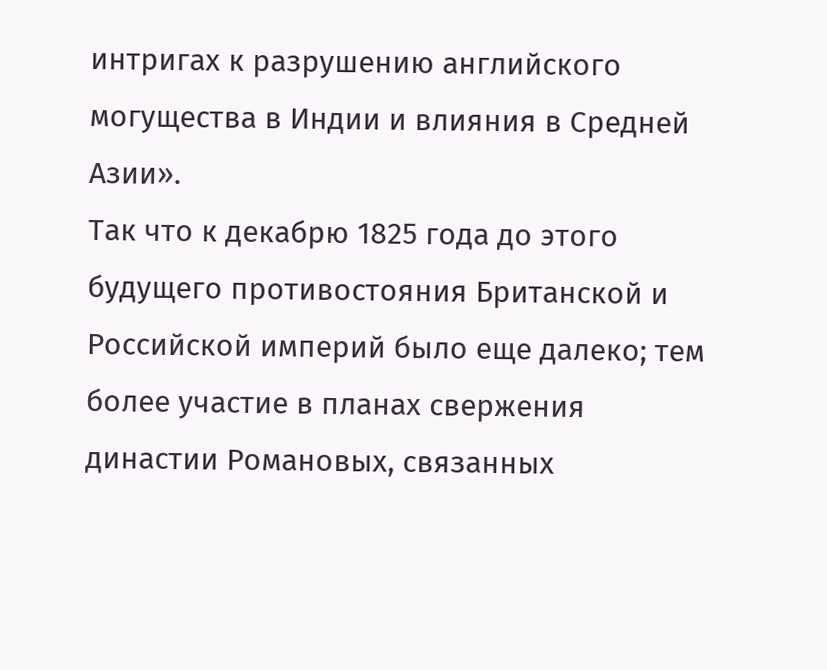интригах к разрушению английского могущества в Индии и влияния в Средней Азии».
Так что к декабрю 1825 года до этого будущего противостояния Британской и Российской империй было еще далеко; тем более участие в планах свержения династии Романовых, связанных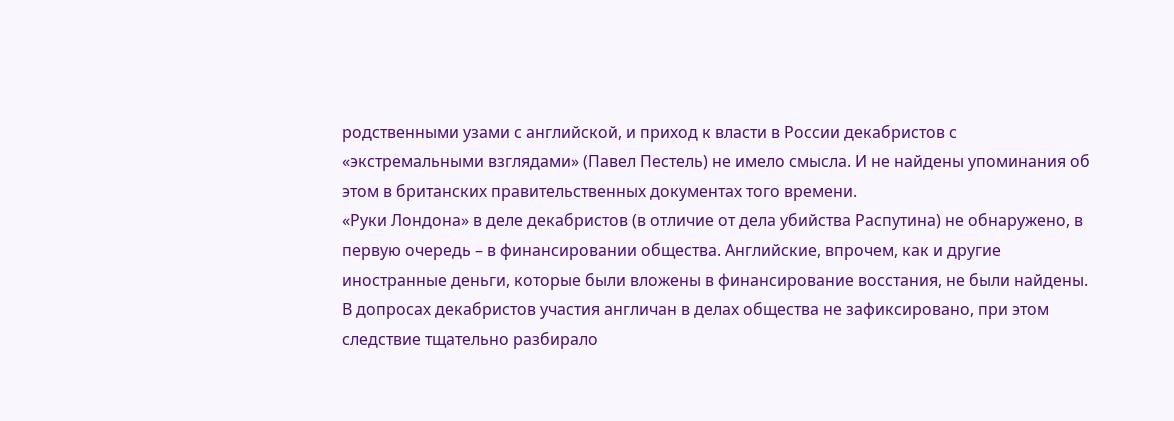родственными узами с английской, и приход к власти в России декабристов с «экстремальными взглядами» (Павел Пестель) не имело смысла. И не найдены упоминания об этом в британских правительственных документах того времени.
«Руки Лондона» в деле декабристов (в отличие от дела убийства Распутина) не обнаружено, в первую очередь – в финансировании общества. Английские, впрочем, как и другие иностранные деньги, которые были вложены в финансирование восстания, не были найдены. В допросах декабристов участия англичан в делах общества не зафиксировано, при этом следствие тщательно разбирало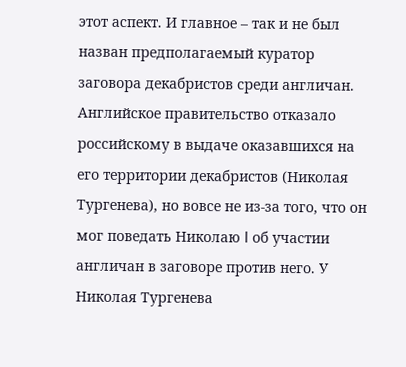этот аспект. И главное – так и не был назван предполагаемый куратор заговора декабристов среди англичан.
Английское правительство отказало российскому в выдаче оказавшихся на его территории декабристов (Николая Тургенева), но вовсе не из-за того, что он мог поведать Николаю I об участии англичан в заговоре против него. У Николая Тургенева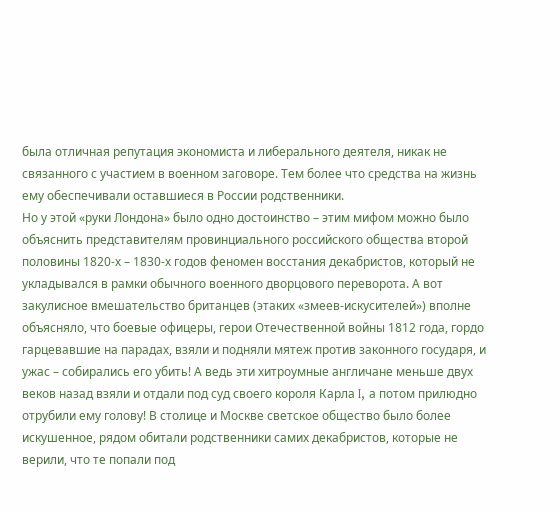была отличная репутация экономиста и либерального деятеля, никак не связанного с участием в военном заговоре. Тем более что средства на жизнь ему обеспечивали оставшиеся в России родственники.
Но у этой «руки Лондона» было одно достоинство – этим мифом можно было объяснить представителям провинциального российского общества второй половины 1820-х – 1830-х годов феномен восстания декабристов, который не укладывался в рамки обычного военного дворцового переворота. А вот закулисное вмешательство британцев (этаких «змеев-искусителей») вполне объясняло, что боевые офицеры, герои Отечественной войны 1812 года, гордо гарцевавшие на парадах, взяли и подняли мятеж против законного государя, и ужас – собирались его убить! А ведь эти хитроумные англичане меньше двух веков назад взяли и отдали под суд своего короля Карла I, а потом прилюдно отрубили ему голову! В столице и Москве светское общество было более искушенное, рядом обитали родственники самих декабристов, которые не верили, что те попали под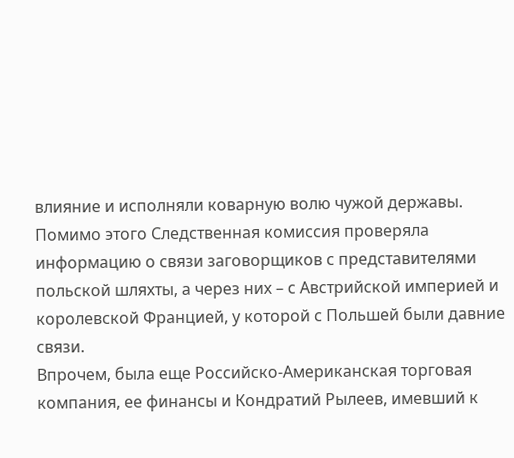влияние и исполняли коварную волю чужой державы.
Помимо этого Следственная комиссия проверяла информацию о связи заговорщиков с представителями польской шляхты, а через них – с Австрийской империей и королевской Францией, у которой с Польшей были давние связи.
Впрочем, была еще Российско-Американская торговая компания, ее финансы и Кондратий Рылеев, имевший к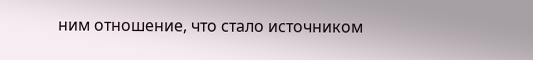ним отношение, что стало источником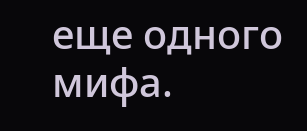еще одного мифа.